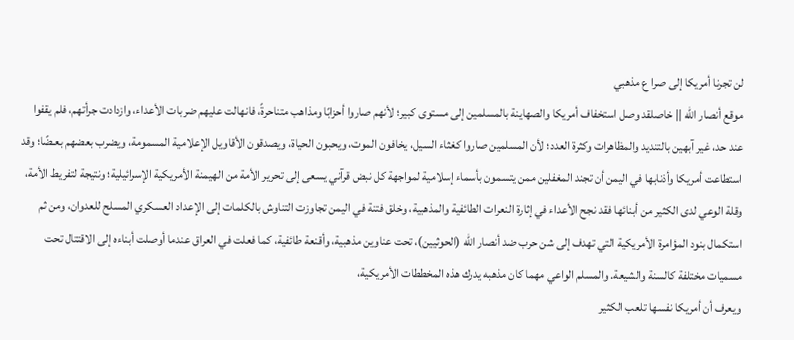لن تجرنا أمريكا إلى صرا ع مذهبي
موقع أنصار الله || خاصلقد وصل استخفاف أمريكا والصهاينة بالمسلمين إلى مستوى كبير؛ لأنهم صاروا أحزابًا ومذاهب متناحرةً، فانهالت عليهم ضربات الأعداء، وازدادت جرأتهم، فلم يقفوا عند حد، غير آبهين بالتنديد والمظاهرات وكثرة العدد؛ لأن المسلمين صاروا كغثاء السيل، يخافون الموت، ويحبون الحياة، ويصدقون الأقاويل الإعلامية المسمومة، ويضرب بعضهم بعـضًا؛ وقد استطاعت أمريكا وأذنابها في اليمن أن تجند المغفلين ممن يتسمون بأسماء إسلامية لمواجهة كل نبض قرآني يسعى إلى تحرير الأمة من الهيمنة الأمريكية الإسرائيلية؛ ونتيجة لتفريط الأمة، وقلة الوعي لدى الكثير من أبنائها فقد نجح الأعداء في إثارة النعرات الطائفية والمذهبية، وخلق فتنة في اليمن تجاوزت التناوش بالكلمات إلى الإعداد العسكري المسلح للعدوان، ومن ثم استكمال بنود المؤامرة الأمريكية التي تهدف إلى شن حرب ضد أنصار الله (الحوثيين)، تحت عناوين مذهبية، وأقنعة طائفية، كما فعلت في العراق عندما أوصلت أبناءه إلى الاقتتال تحت مسميات مختلفة كالسنة والشيعة. والمسلم الواعي مهما كان مذهبه يدرك هذه المخططات الأمريكية،
ويعرف أن أمريكا نفسها تلعب الكثير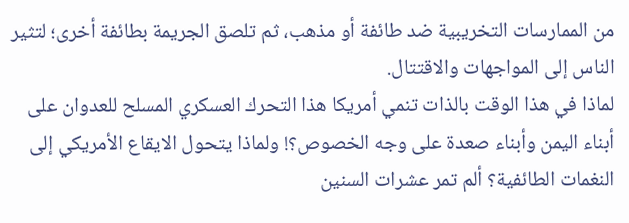من الممارسات التخريبية ضد طائفة أو مذهب، ثم تلصق الجريمة بطائفة أخرى؛ لتثير الناس إلى المواجهات والاقتتال.
لماذا في هذا الوقت بالذات تنمي أمريكا هذا التحرك العسكري المسلح للعدوان على أبناء اليمن وأبناء صعدة على وجه الخصوص؟! ولماذا يتحول الايقاع الأمريكي إلى النغمات الطائفية؟ ألم تمر عشرات السنين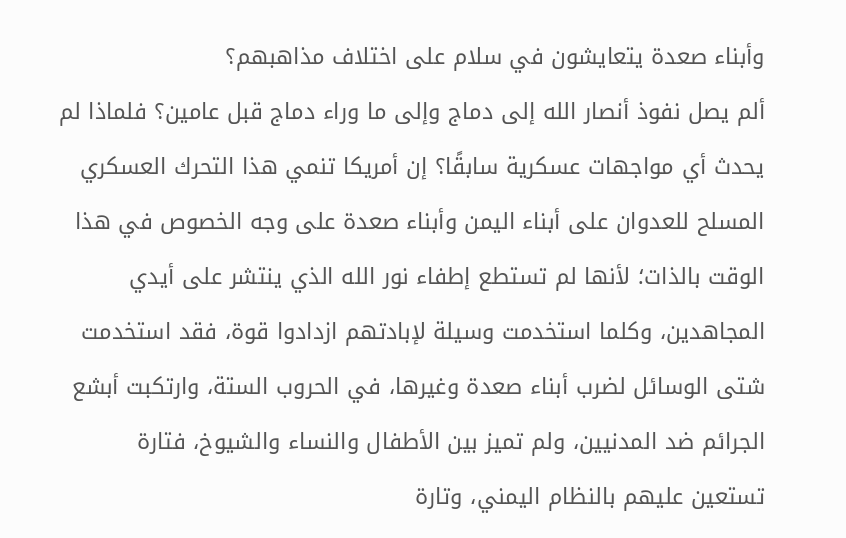وأبناء صعدة يتعايشون في سلام على اختلاف مذاهبهم؟
ألم يصل نفوذ أنصار الله إلى دماج وإلى ما وراء دماج قبل عامين؟ فلماذا لم يحدث أي مواجهات عسكرية سابقًا؟ إن أمريكا تنمي هذا التحرك العسكري المسلح للعدوان على أبناء اليمن وأبناء صعدة على وجه الخصوص في هذا الوقت بالذات؛ لأنها لم تستطع إطفاء نور الله الذي ينتشر على أيدي المجاهدين، وكلما استخدمت وسيلة لإبادتهم ازدادوا قوة، فقد استخدمت شتى الوسائل لضرب أبناء صعدة وغيرها، في الحروب الستة، وارتكبت أبشع الجرائم ضد المدنيين، ولم تميز بين الأطفال والنساء والشيوخ، فتارة تستعين عليهم بالنظام اليمني، وتارة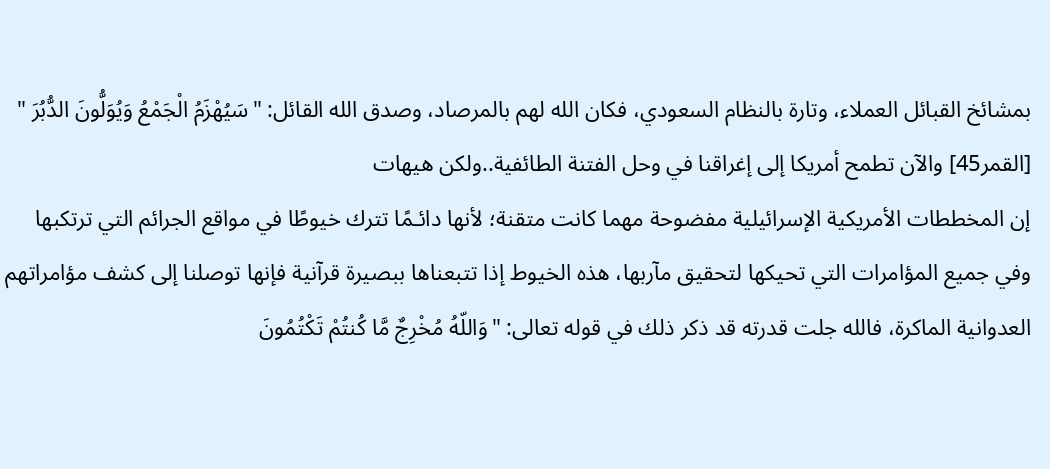بمشائخ القبائل العملاء، وتارة بالنظام السعودي، فكان الله لهم بالمرصاد، وصدق الله القائل: "سَيُهْزَمُ الْجَمْعُ وَيُوَلُّونَ الدُّبُرَ " [القمر45] والآن تطمح أمريكا إلى إغراقنا في وحل الفتنة الطائفية..ولكن هيهات
إن المخططات الأمريكية الإسرائيلية مفضوحة مهما كانت متقنة؛ لأنها دائـمًا تترك خيوطًا في مواقع الجرائم التي ترتكبها وفي جميع المؤامرات التي تحيكها لتحقيق مآربها، هذه الخيوط إذا تتبعناها ببصيرة قرآنية فإنها توصلنا إلى كشف مؤامراتهم العدوانية الماكرة، فالله جلت قدرته قد ذكر ذلك في قوله تعالى: "وَاللّهُ مُخْرِجٌ مَّا كُنتُمْ تَكْتُمُونَ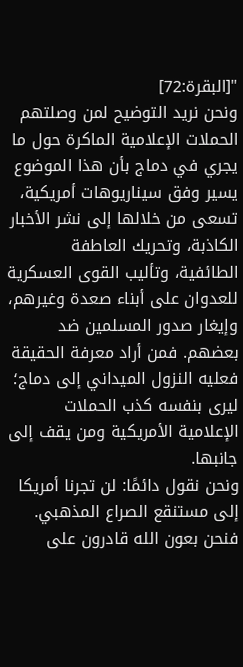"[البقرة:72]
ونحن نريد التوضيح لمن وصلتهم الحملات الإعلامية الماكرة حول ما يجري في دماج بأن هذا الموضوع يسير وفق سيناريوهات أمريكية، تسعى من خلالها إلى نشر الأخبار الكاذبة، وتحريك العاطفة الطائفية، وتأليب القوى العسكرية للعدوان على أبناء صعدة وغيرهم، وإيغار صدور المسلمين ضد بعضهم. فمن أراد معرفة الحقيقة فعليه النزول الميداني إلى دماج؛ ليرى بنفسه كذب الحملات الإعلامية الأمريكية ومن يقف إلى جانبها.
ونحن نقول دائمًا: لن تجرنا أمريكا إلى مستنقع الصراع المذهبي. فنحن بعون الله قادرون على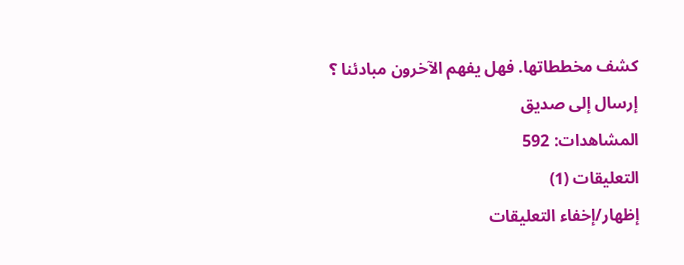كشف مخططاتها. فهل يفهم الآخرون مبادئنا ؟
إرسال إلى صديق
المشاهدات: 592
التعليقات (1)
إظهار/إخفاء التعليقات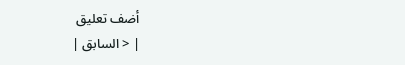أضف تعليق
| < السابق |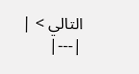التالي > |
|---|